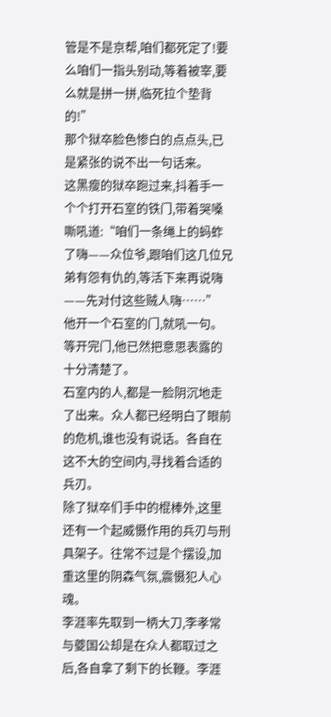管是不是京帮,咱们都死定了!要么咱们一指头别动,等着被宰,要么就是拼一拼,临死拉个垫背的!”
那个狱卒脸色惨白的点点头,已是紧张的说不出一句话来。
这黑瘦的狱卒跑过来,抖着手一个个打开石室的铁门,带着哭嗓嘶吼道:“咱们一条绳上的蚂蚱了嗨——众位爷,跟咱们这几位兄弟有怨有仇的,等活下来再说嗨——先对付这些贼人嗨……”
他开一个石室的门,就吼一句。等开完门,他已然把意思表露的十分清楚了。
石室内的人,都是一脸阴沉地走了出来。众人都已经明白了眼前的危机,谁也没有说话。各自在这不大的空间内,寻找着合适的兵刃。
除了狱卒们手中的棍棒外,这里还有一个起威慑作用的兵刃与刑具架子。往常不过是个摆设,加重这里的阴森气氛,震慑犯人心魂。
李涯率先取到一柄大刀,李孝常与夔国公却是在众人都取过之后,各自拿了剩下的长鞭。李涯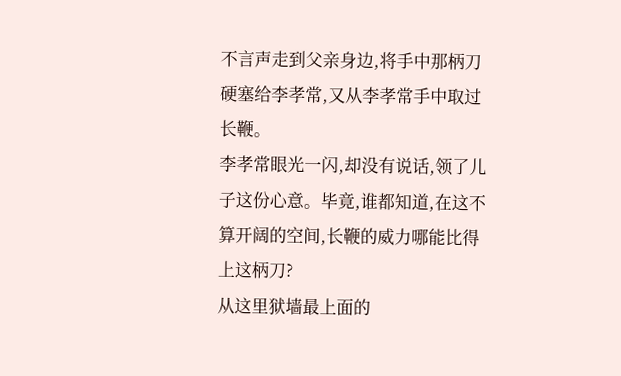不言声走到父亲身边,将手中那柄刀硬塞给李孝常,又从李孝常手中取过长鞭。
李孝常眼光一闪,却没有说话,领了儿子这份心意。毕竟,谁都知道,在这不算开阔的空间,长鞭的威力哪能比得上这柄刀?
从这里狱墙最上面的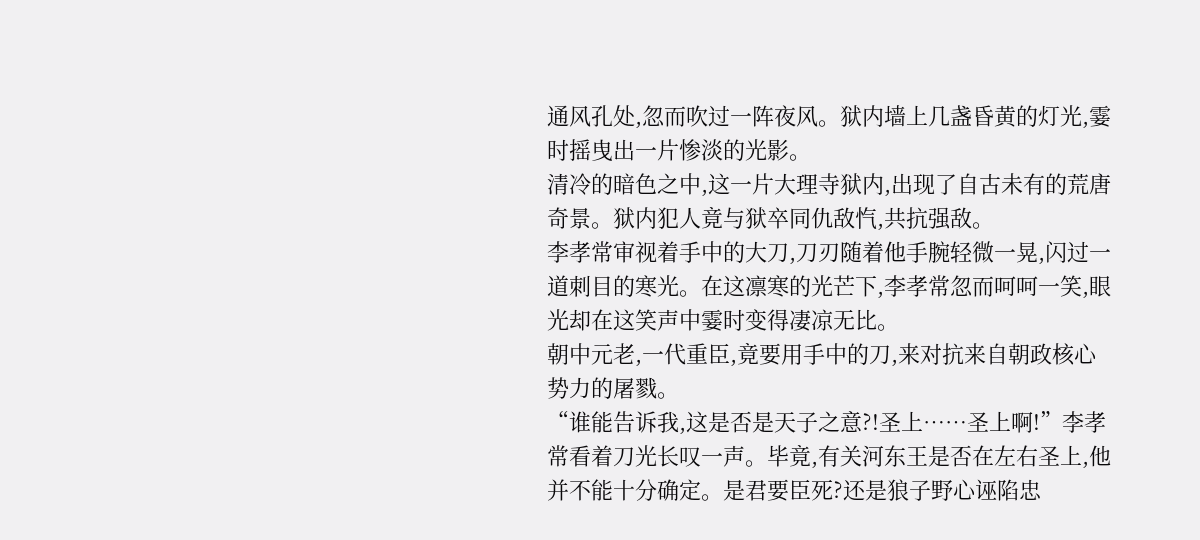通风孔处,忽而吹过一阵夜风。狱内墙上几盏昏黄的灯光,霎时摇曳出一片惨淡的光影。
清冷的暗色之中,这一片大理寺狱内,出现了自古未有的荒唐奇景。狱内犯人竟与狱卒同仇敌忾,共抗强敌。
李孝常审视着手中的大刀,刀刃随着他手腕轻微一晃,闪过一道刺目的寒光。在这凛寒的光芒下,李孝常忽而呵呵一笑,眼光却在这笑声中霎时变得凄凉无比。
朝中元老,一代重臣,竟要用手中的刀,来对抗来自朝政核心势力的屠戮。
“谁能告诉我,这是否是天子之意?!圣上……圣上啊!”李孝常看着刀光长叹一声。毕竟,有关河东王是否在左右圣上,他并不能十分确定。是君要臣死?还是狼子野心诬陷忠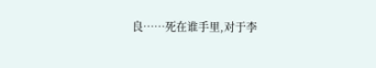良……死在谁手里,对于李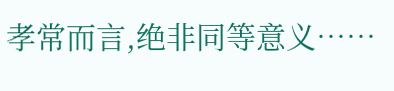孝常而言,绝非同等意义……